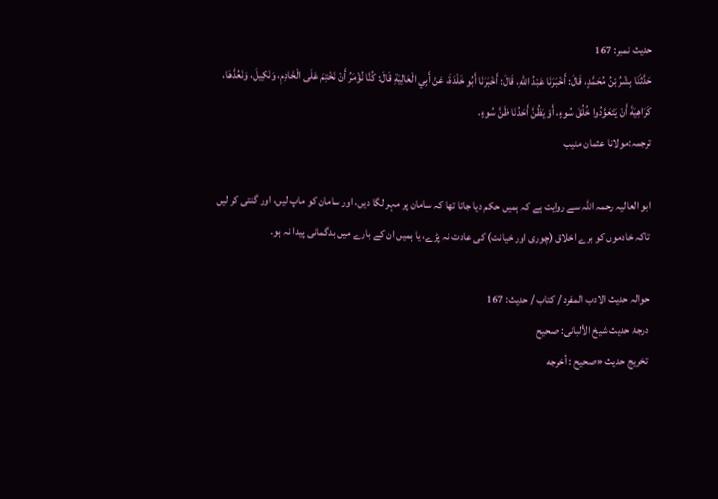حدیث نمبر: 167
حَدَّثَنَا بِشْرُ بْنُ مُحَمَّدٍ، قَالَ: أَخْبَرَنَا عَبْدُ اللهِ، قَالَ: أَخْبَرَنَا أَبُو خَلْدَةَ، عَنْ أَبِي الْعَالِيَةِ قَالَ: كُنَّا نُؤْمَرُ أَنْ نَخْتِمَ عَلَى الْخَادِمِ، وَنَكِيلَ، وَنَعُدَّهَا، كَرَاهِيَةَ أَنْ يَتَعَوَّدُوا خُلُقَ سُوءٍ، أَوْ يَظُنَّ أَحَدُنَا ظَنَّ سُوءٍ.
ترجمہ:مولانا عثمان منیب

ابو العالیہ رحمہ اللہ سے روایت ہے کہ ہمیں حکم دیا جاتا تھا کہ سامان پر مہر لگا دیں، اور سامان کو ماپ لیں، اور گنتی کر لیں تاکہ خادموں کو برے اخلاق (چوری اور خیانت) کی عادت نہ پڑے، یا ہمیں ان کے بارے میں بدگمانی پیدا نہ ہو۔

حوالہ حدیث الادب المفرد / كتاب / حدیث: 167
درجۂ حدیث شیخ الألبانی: صحيح
تخریج حدیث «صحيح : أخرجه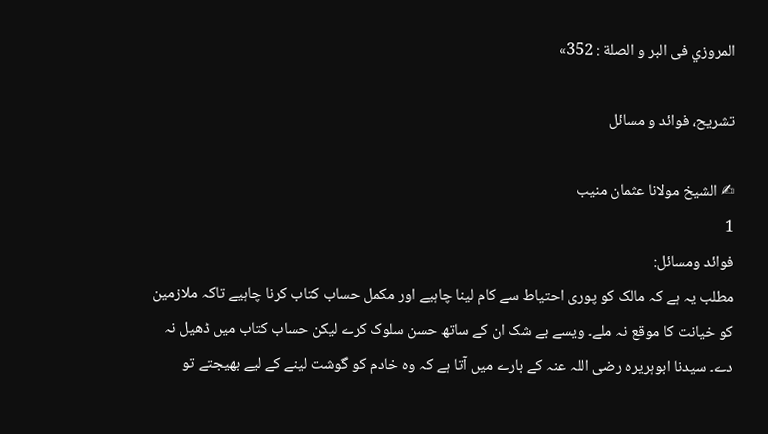المروزي فى البر و الصلة : 352»

تشریح، فوائد و مسائل

✍ الشیخ مولانا عثمان منیب
1
فوائد ومسائل:
مطلب یہ ہے کہ مالک کو پوری احتیاط سے کام لینا چاہیے اور مکمل حساب کتاب کرنا چاہیے تاکہ ملازمین کو خیانت کا موقع نہ ملے۔ ویسے بے شک ان کے ساتھ حسن سلوک کرے لیکن حساب کتاب میں ڈھیل نہ دے۔ سیدنا ابوہریرہ رضی اللہ عنہ کے بارے میں آتا ہے کہ وہ خادم کو گوشت لینے کے لیے بھیجتے تو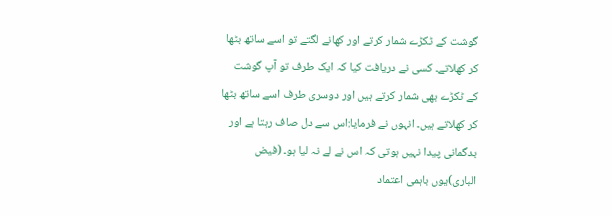گوشت کے ٹکڑے شمار کرتے اور کھانے لگتے تو اسے ساتھ بٹھا کر کھلاتے۔ کسی نے دریافت کیا کہ ایک طرف تو آپ گوشت کے ٹکڑے بھی شمار کرتے ہیں اور دوسری طرف اسے ساتھ بٹھا کر کھلاتے ہیں۔ انہوں نے فرمایا:اس سے دل صاف رہتا ہے اور بدگمانی پیدا نہیں ہوتی کہ اس نے لے نہ لیا ہو۔ (فیض الباری)یوں باہمی اعتماد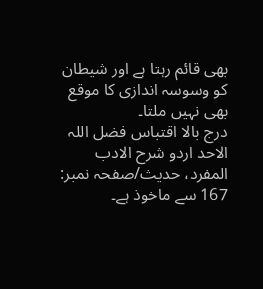بھی قائم رہتا ہے اور شیطان کو وسوسہ اندازی کا موقع بھی نہیں ملتا۔
درج بالا اقتباس فضل اللہ الاحد اردو شرح الادب المفرد، حدیث/صفحہ نمبر: 167 سے ماخوذ ہے۔